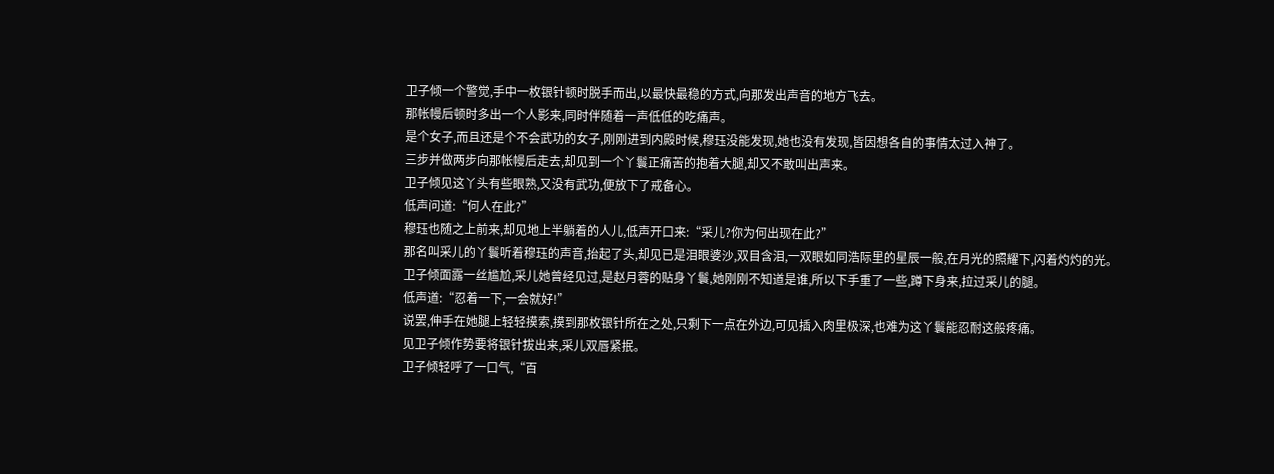卫子倾一个警觉,手中一枚银针顿时脱手而出,以最快最稳的方式,向那发出声音的地方飞去。
那帐幔后顿时多出一个人影来,同时伴随着一声低低的吃痛声。
是个女子,而且还是个不会武功的女子,刚刚进到内殿时候,穆珏没能发现,她也没有发现,皆因想各自的事情太过入神了。
三步并做两步向那帐幔后走去,却见到一个丫鬟正痛苦的抱着大腿,却又不敢叫出声来。
卫子倾见这丫头有些眼熟,又没有武功,便放下了戒备心。
低声问道:“何人在此?”
穆珏也随之上前来,却见地上半躺着的人儿,低声开口来:“采儿?你为何出现在此?”
那名叫采儿的丫鬟听着穆珏的声音,抬起了头,却见已是泪眼婆沙,双目含泪,一双眼如同浩际里的星辰一般,在月光的照耀下,闪着灼灼的光。
卫子倾面露一丝尴尬,采儿她曾经见过,是赵月蓉的贴身丫鬟,她刚刚不知道是谁,所以下手重了一些,蹲下身来,拉过采儿的腿。
低声道:“忍着一下,一会就好!”
说罢,伸手在她腿上轻轻摸索,摸到那枚银针所在之处,只剩下一点在外边,可见插入肉里极深,也难为这丫鬟能忍耐这般疼痛。
见卫子倾作势要将银针拔出来,采儿双唇紧抿。
卫子倾轻呼了一口气,“百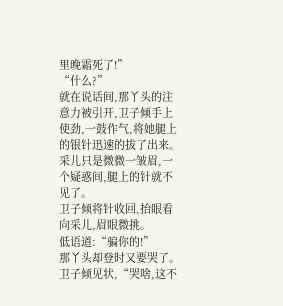里晚霜死了!”
“什么?”
就在说话间,那丫头的注意力被引开,卫子倾手上使劲,一鼓作气,将她腿上的银针迅速的拔了出来。
采儿只是微微一皱眉,一个疑惑间,腿上的针就不见了。
卫子倾将针收回,抬眼看向采儿,眉眼微挑。
低语道:“骗你的!”
那丫头却登时又要哭了。
卫子倾见状,“哭啥,这不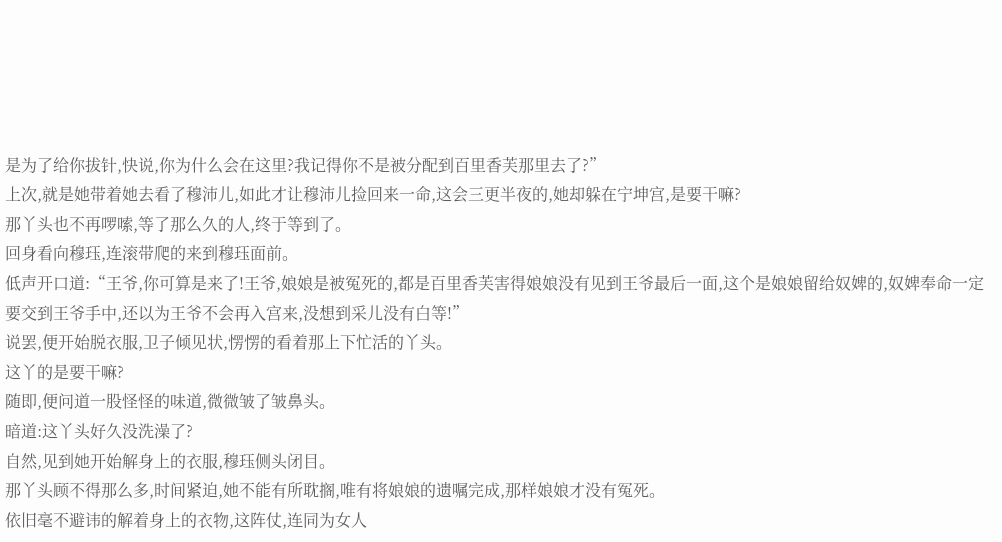是为了给你拔针,快说,你为什么会在这里?我记得你不是被分配到百里香芙那里去了?”
上次,就是她带着她去看了穆沛儿,如此才让穆沛儿捡回来一命,这会三更半夜的,她却躲在宁坤宫,是要干嘛?
那丫头也不再啰嗦,等了那么久的人,终于等到了。
回身看向穆珏,连滚带爬的来到穆珏面前。
低声开口道:“王爷,你可算是来了!王爷,娘娘是被冤死的,都是百里香芙害得娘娘没有见到王爷最后一面,这个是娘娘留给奴婢的,奴婢奉命一定要交到王爷手中,还以为王爷不会再入宫来,没想到采儿没有白等!”
说罢,便开始脱衣服,卫子倾见状,愣愣的看着那上下忙活的丫头。
这丫的是要干嘛?
随即,便问道一股怪怪的味道,微微皱了皱鼻头。
暗道:这丫头好久没洗澡了?
自然,见到她开始解身上的衣服,穆珏侧头闭目。
那丫头顾不得那么多,时间紧迫,她不能有所耽搁,唯有将娘娘的遗嘱完成,那样娘娘才没有冤死。
依旧毫不避讳的解着身上的衣物,这阵仗,连同为女人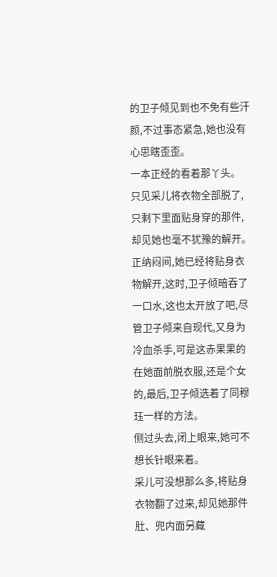的卫子倾见到也不免有些汗颜,不过事态紧急,她也没有心思瞎歪歪。
一本正经的看着那丫头。
只见采儿将衣物全部脱了,只剩下里面贴身穿的那件,却见她也毫不犹豫的解开。
正纳闷间,她已经将贴身衣物解开,这时,卫子倾暗吞了一口水,这也太开放了吧,尽管卫子倾来自现代,又身为冷血杀手,可是这赤果果的在她面前脱衣服,还是个女的,最后,卫子倾选着了同穆珏一样的方法。
侧过头去,闭上眼来,她可不想长针眼来着。
采儿可没想那么多,将贴身衣物翻了过来,却见她那件肚、兜内面另藏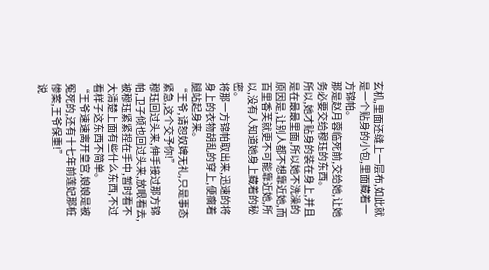玄机,里面还缝上一层布,如此就是一个贴身的小包,里面藏着一方锦帕。
那是赵月蓉临死前,交给她,让她务必要交给穆珏的东西。
所以,她才贴身的装在身上,并且是在最最里面,所以她不洗澡的原因是,让别人都不想靠近她,而百里香芙就更不可能靠近她,所以,没有人知道她身上藏着的秘密。
将那一方锦帕取出来,迅速的将身上的衣物胡乱的穿上,便瘸着腿站起身来。
“王爷,请恕奴婢无礼,只是事态紧急,这个交予你!”
穆珏回过头来,伸手接过那方锦帕,卫子倾也回过头来,放眼看去,被穆珏紧紧捏在手中,暂时看不大清楚上面有些什么东西,不过看样子这东西不简单。
“王爷速速离开皇宫,娘娘是被冤死的,还有十七年前莲妃那桩惨案,王爷保重!”
说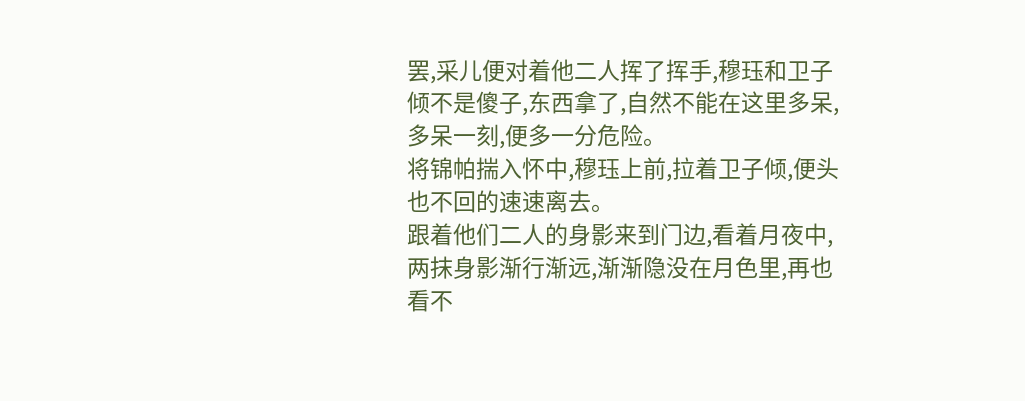罢,采儿便对着他二人挥了挥手,穆珏和卫子倾不是傻子,东西拿了,自然不能在这里多呆,多呆一刻,便多一分危险。
将锦帕揣入怀中,穆珏上前,拉着卫子倾,便头也不回的速速离去。
跟着他们二人的身影来到门边,看着月夜中,两抹身影渐行渐远,渐渐隐没在月色里,再也看不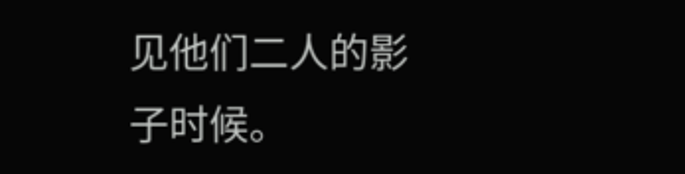见他们二人的影子时候。